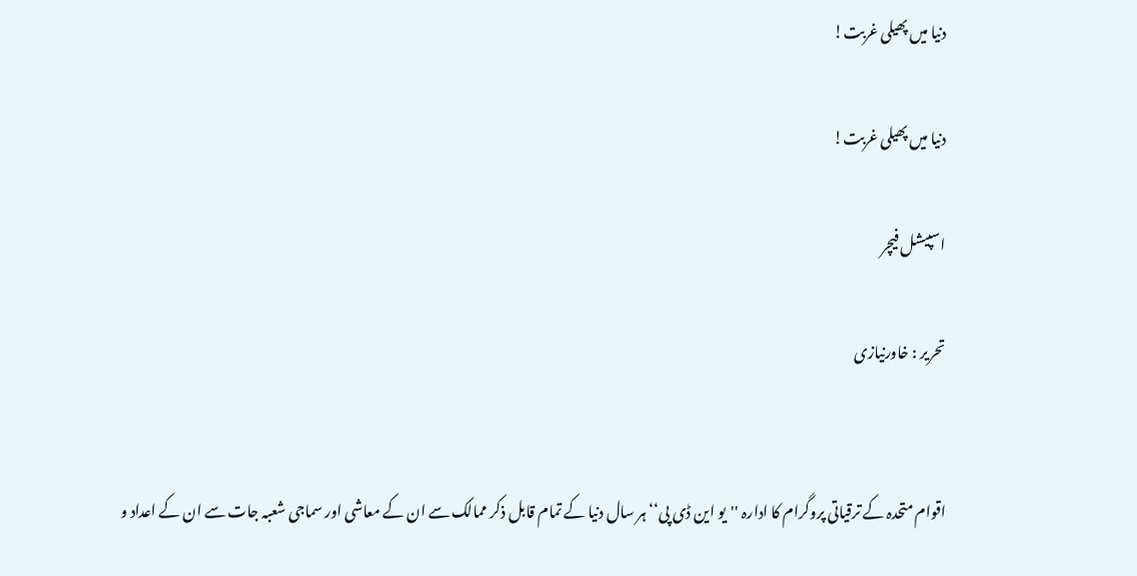دنیا میں پھیلی غربت!

دنیا میں پھیلی غربت!

اسپیشل فیچر

تحریر : خاورنیازی


اقوام متحدہ کے ترقیاتی پروگرام کا ادارہ ''یو این ڈی پی‘‘ ہر سال دنیا کے تمام قابل ذکر ممالک سے ان کے معاشی اور سماجی شعبہ جات سے ان کے اعداد و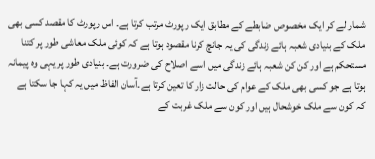شمار لے کر ایک مخصوص ضابطے کے مطابق ایک رپورٹ مرتب کرتا ہے۔ اس رپورٹ کا مقصد کسی بھی ملک کے بنیادی شعبہ ہائے زندگی کی یہ جانچ کرنا مقصود ہوتا ہے کہ کوئی ملک معاشی طور پر کتنا مستحکم ہے اور کن کن شعبہ ہائے زندگی میں اسے اصلاح کی ضرورت ہے۔ بنیادی طور پر یہی وہ پیمانہ ہوتا ہے جو کسی بھی ملک کے عوام کی حالت زار کا تعین کرتا ہے۔آسان الفاظ میں یہ کہا جا سکتا ہے کہ کون سے ملک خوشحال ہیں اور کون سے ملک غربت کے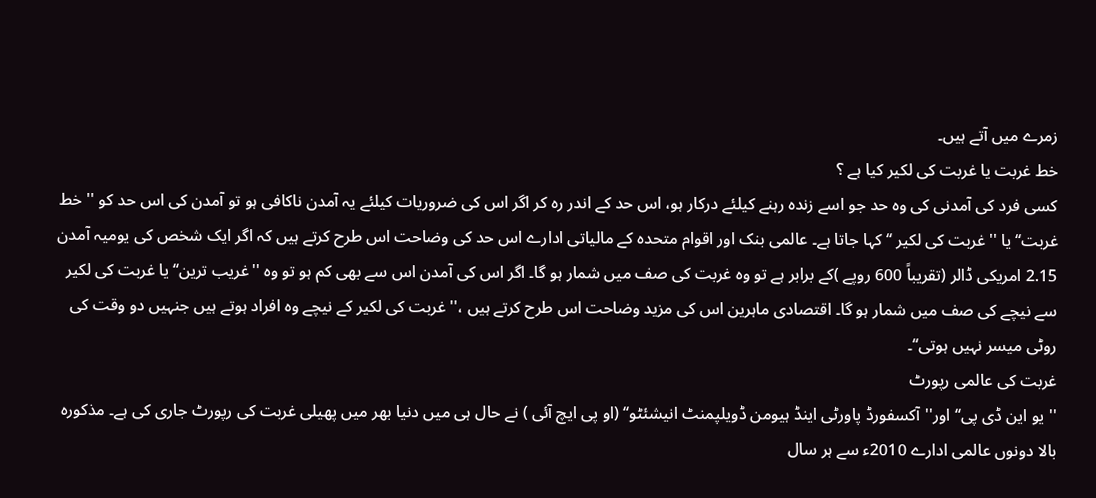زمرے میں آتے ہیں۔
خط غربت یا غربت کی لکیر کیا ہے ؟
کسی فرد کی آمدنی کی وہ حد جو اسے زندہ رہنے کیلئے درکار ہو، اس حد کے اندر رہ کر اگر اس کی ضروریات کیلئے یہ آمدن ناکافی ہو تو آمدن کی اس حد کو '' خط غربت‘‘ یا '' غربت کی لکیر ‘‘ کہا جاتا ہے۔ عالمی بنک اور اقوام متحدہ کے مالیاتی ادارے اس حد کی وضاحت اس طرح کرتے ہیں کہ اگر ایک شخص کی یومیہ آمدن 2.15 امریکی ڈالر (تقریباً 600 روپے )کے برابر ہے تو وہ غربت کی صف میں شمار ہو گا۔ اگر اس کی آمدن اس سے بھی کم ہو تو وہ ''غریب ترین‘‘ یا غربت کی لکیر سے نیچے کی صف میں شمار ہو گا۔ اقتصادی ماہرین اس کی مزید وضاحت اس طرح کرتے ہیں ،'' غربت کی لکیر کے نیچے وہ افراد ہوتے ہیں جنہیں دو وقت کی روٹی میسر نہیں ہوتی‘‘۔
غربت کی عالمی رپورٹ
'' یو این ڈی پی‘‘ اور''آکسفورڈ پاورٹی اینڈ ہیومن ڈویلپمنٹ انیشئٹو‘‘ (او پی ایچ آئی ) نے حال ہی میں دنیا بھر میں پھیلی غربت کی رپورٹ جاری کی ہے۔ مذکورہ بالا دونوں عالمی ادارے 2010ء سے ہر سال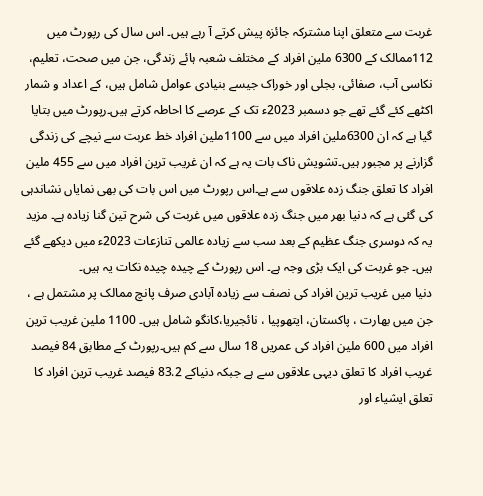غربت سے متعلق اپنا مشترکہ جائزہ پیش کرتے آ رہے ہیں۔ اس سال کی رپورٹ میں 112ممالک کے 6300 ملین افراد کے مختلف شعبہ ہائے زندگی، جن میں صحت، تعلیم، نکاسی آب، صفائی، بجلی اور خوراک جیسے بنیادی عوامل شامل ہیں، کے اعداد و شمار اکٹھے کئے گئے تھے جو دسمبر 2023ء تک کے عرصے کا احاطہ کرتے ہیں۔رپورٹ میں بتایا گیا ہے کہ ان 6300ملین افراد میں سے 1100ملین افراد خط عربت سے نیچے کی زندگی گزارنے پر مجبور ہیں۔تشویش ناک بات یہ ہے کہ ان غریب ترین افراد میں سے 455 ملین افراد کا تعلق جنگ زدہ علاقوں سے ہے۔اس رپورٹ میں اس بات کی بھی نمایاں نشاندہی کی گئی ہے کہ دنیا بھر میں جنگ زدہ علاقوں میں غربت کی شرح تین گنا زیادہ ہے۔ مزید یہ کہ دوسری جنگ عظیم کے بعد سب سے زیادہ عالمی تنازعات 2023ء میں دیکھے گئے ہیں۔ جو غربت کی ایک بڑی وجہ ہے۔ اس رپورٹ کے چیدہ چیدہ نکات یہ ہیں۔
دنیا میں غریب ترین افراد کی نصف سے زیادہ آبادی صرف پانچ ممالک پر مشتمل ہے ، جن میں بھارت ، پاکستان، ایتھوپیا ، نائجیریا،کانگو شامل ہیں۔ 1100 ملین غریب ترین افراد میں 600 ملین افراد کی عمریں 18 سال سے کم ہیں۔رپورٹ کے مطابق 84 فیصد غریب افراد کا تعلق دیہی علاقوں سے ہے جبکہ دنیاکے 83.2 فیصد غریب ترین افراد کا تعلق ایشیاء اور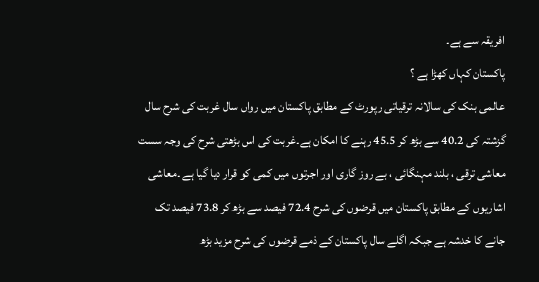افریقہ سے ہے۔
پاکستان کہاں کھڑا ہے ؟
عالمی بنک کی سالانہ ترقیاتی رپورٹ کے مطابق پاکستان میں رواں سال غربت کی شرح سال گزشتہ کی 40.2 سے بڑھ کر 45.5 رہنے کا امکان ہے۔غربت کی اس بڑھتی شرح کی وجہ سست معاشی ترقی ، بلند مہنگائی ، بے روز گاری اور اجرتوں میں کمی کو قرار دیا گیا ہے ۔معاشی اشاریوں کے مطابق پاکستان میں قرضوں کی شرح 72.4 فیصد سے بڑھ کر 73.8 فیصد تک جانے کا خدشہ ہے جبکہ اگلے سال پاکستان کے ذمے قرضوں کی شرح مزید بڑھ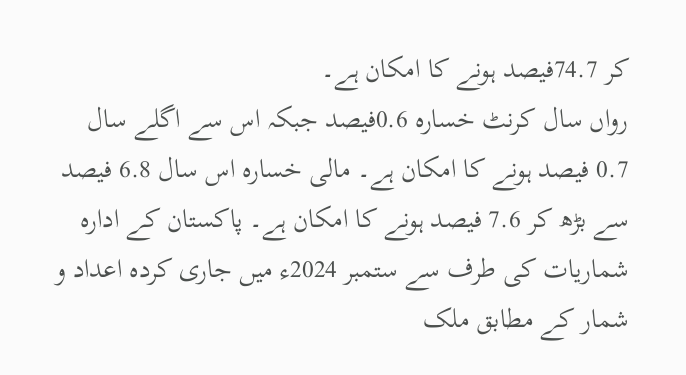کر 74.7فیصد ہونے کا امکان ہے۔
رواں سال کرنٹ خسارہ 0.6فیصد جبکہ اس سے اگلے سال 0.7 فیصد ہونے کا امکان ہے۔ مالی خسارہ اس سال 6.8 فیصد سے بڑھ کر 7.6 فیصد ہونے کا امکان ہے۔ پاکستان کے ادارہ شماریات کی طرف سے ستمبر 2024ء میں جاری کردہ اعداد و شمار کے مطابق ملک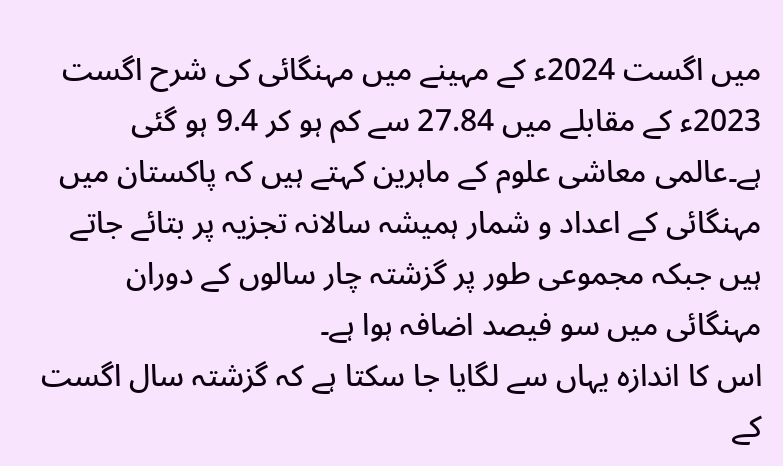میں اگست 2024ء کے مہینے میں مہنگائی کی شرح اگست 2023ء کے مقابلے میں 27.84 سے کم ہو کر 9.4 ہو گئی ہے۔عالمی معاشی علوم کے ماہرین کہتے ہیں کہ پاکستان میں مہنگائی کے اعداد و شمار ہمیشہ سالانہ تجزیہ پر بتائے جاتے ہیں جبکہ مجموعی طور پر گزشتہ چار سالوں کے دوران مہنگائی میں سو فیصد اضافہ ہوا ہے۔
اس کا اندازہ یہاں سے لگایا جا سکتا ہے کہ گزشتہ سال اگست کے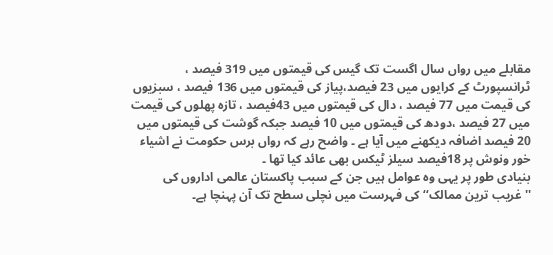مقابلے میں رواں سال اگست تک گیس کی قیمتوں میں 319 فیصد ، ٹرانسپورٹ کے کرایوں میں 23 فیصد،پیاز کی قیمتوں میں 136 فیصد ، سبزیوں کی قیمت میں 77 فیصد ، دال کی قیمتوں میں 43فیصد ، تازہ پھلوں کی قیمت میں 27 فیصد ،دودھ کی قیمتوں میں 10 فیصد جبکہ گوشت کی قیمتوں میں 20 فیصد اضافہ دیکھنے میں آیا ہے ۔ واضح رہے کہ رواں برس حکومت نے اشیاء خور ونوش پر 18فیصد سیلز ٹیکس بھی عائد کیا تھا ۔
بنیادی طور پر یہی وہ عوامل ہیں جن کے سبب پاکستان عالمی اداروں کی ''غریب ترین ممالک‘‘ کی فہرست میں نچلی سطح تک آن پہنچا ہے۔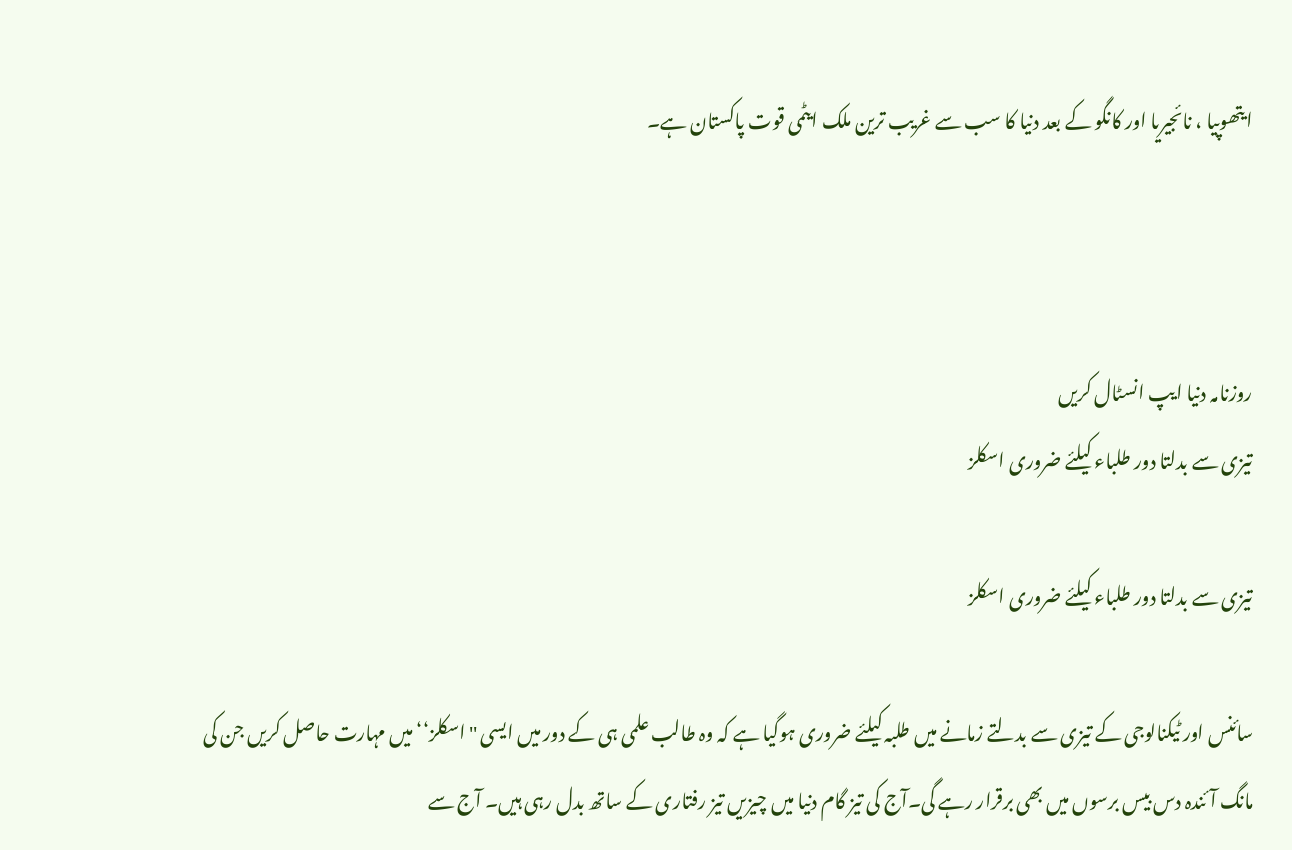ایتھوپیا ، نائجیریا اور کانگو کے بعد دنیا کا سب سے غریب ترین ملک ایٹمی قوت پاکستان ہے۔



روزنامہ دنیا ایپ انسٹال کریں
تیزی سے بدلتا دور طلباء کیلئے ضروری اسکلز

تیزی سے بدلتا دور طلباء کیلئے ضروری اسکلز

سائنس اور ٹیکنالوجی کے تیزی سے بدلتے زمانے میں طلبہ کیلئے ضروری ہوگیا ہے کہ وہ طالب علمی ہی کے دور میں ایسی ''اسکلز‘‘ میں مہارت حاصل کریں جن کی مانگ آئندہ دس بیس برسوں میں بھی برقرار رہے گی۔آج کی تیز گام دنیا میں چیزیں تیز رفتاری کے ساتھ بدل رہی ہیں۔ آج سے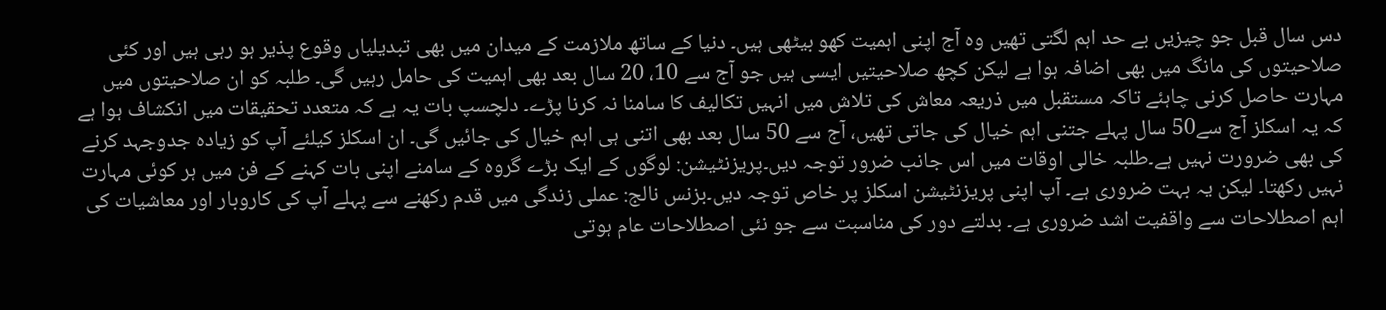دس سال قبل جو چیزیں بے حد اہم لگتی تھیں وہ آج اپنی اہمیت کھو بیٹھی ہیں۔ دنیا کے ساتھ ملازمت کے میدان میں بھی تبدیلیاں وقوع پذیر ہو رہی ہیں اور کئی صلاحیتوں کی مانگ میں بھی اضافہ ہوا ہے لیکن کچھ صلاحیتیں ایسی ہیں جو آج سے 10، 20 سال بعد بھی اہمیت کی حامل رہیں گی۔ طلبہ کو ان صلاحیتوں میں مہارت حاصل کرنی چاہئے تاکہ مستقبل میں ذریعہ معاش کی تلاش میں انہیں تکالیف کا سامنا نہ کرنا پڑے۔ دلچسپ بات یہ ہے کہ متعدد تحقیقات میں انکشاف ہوا ہے کہ یہ اسکلز آج سے50 سال پہلے جتنی اہم خیال کی جاتی تھیں، آج سے 50 سال بعد بھی اتنی ہی اہم خیال کی جائیں گی۔ ان اسکلز کیلئے آپ کو زیادہ جدوجہد کرنے کی بھی ضرورت نہیں ہے۔طلبہ خالی اوقات میں اس جانب ضرور توجہ دیں۔پریزنٹیشن: لوگوں کے ایک بڑے گروہ کے سامنے اپنی بات کہنے کے فن میں ہر کوئی مہارت نہیں رکھتا۔ لیکن یہ بہت ضروری ہے۔ آپ اپنی پریزنٹیشن اسکلز پر خاص توجہ دیں۔بزنس نالج: عملی زندگی میں قدم رکھنے سے پہلے آپ کی کاروبار اور معاشیات کی اہم اصطلاحات سے واقفیت اشد ضروری ہے۔ بدلتے دور کی مناسبت سے جو نئی اصطلاحات عام ہوتی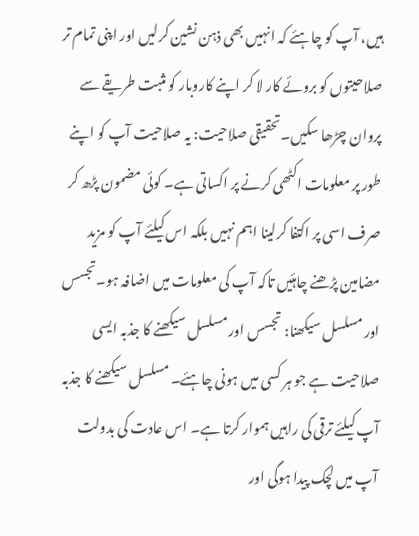ہیں، آپ کو چاہئے کہ انہیں بھی ذہن نشین کرلیں اور اپنی تمام تر صلاحیتوں کو بروئے کار لا کر اپنے کاروبار کو مثبت طریقے سے پروان چڑھا سکیں۔تحقیقی صلاحیت: یہ صلاحیت آپ کو اپنے طور پر معلومات اکٹھی کرنے پر اکساتی ہے۔ کوئی مضمون پڑھ کر صرف اسی پر اکتفا کرلینا اہم نہیں بلکہ اس کیلئے آپ کو مزید مضامین پڑھنے چاہئیں تاکہ آپ کی معلومات میں اضافہ ہو۔تجسس اور مسلسل سیکھنا: تجسس اور مسلسل سیکھنے کا جذبہ ایسی صلاحیت ہے جو ہر کسی میں ہونی چاہئے۔ مسلسل سیکھنے کا جذبہ آپ کیلئے ترقی کی راہیں ہموار کرتا ہے۔ اس عادت کی بدولت آپ میں لچک پیدا ہوگی اور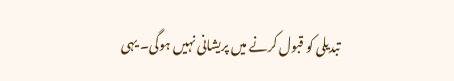تبدیلی کو قبول کرنے میں پریشانی نہیں ہوگی۔ یہی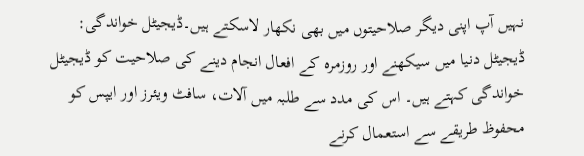نہیں آپ اپنی دیگر صلاحیتوں میں بھی نکھار لاسکتے ہیں۔ڈیجیٹل خواندگی: ڈیجیٹل دنیا میں سیکھنے اور روزمرہ کے افعال انجام دینے کی صلاحیت کو ڈیجیٹل خواندگی کہتے ہیں۔ اس کی مدد سے طلبہ میں آلات، سافٹ ویئرز اور ایپس کو محفوظ طریقے سے استعمال کرنے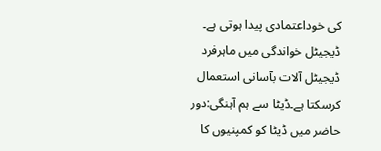کی خوداعتمادی پیدا ہوتی ہے۔ ڈیجیٹل خواندگی میں ماہرفرد ڈیجیٹل آلات بآسانی استعمال کرسکتا ہے۔ڈیٹا سے ہم آہنگی:دور حاضر میں ڈیٹا کو کمپنیوں کا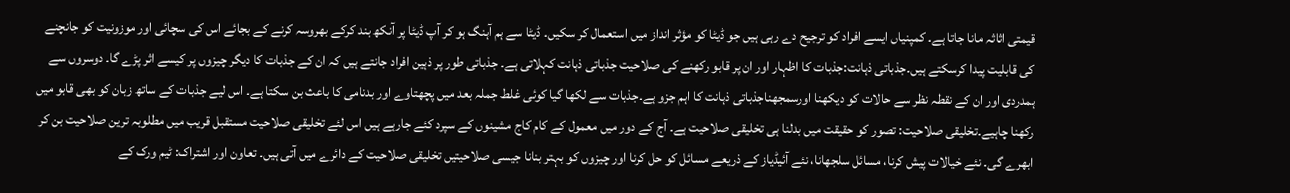قیمتی اثاثہ مانا جاتا ہے۔ کمپنیاں ایسے افراد کو ترجیح دے رہی ہیں جو ڈیٹا کو مؤثر انداز میں استعمال کر سکیں۔ ڈیٹا سے ہم آہنگ ہو کر آپ ڈیٹا پر آنکھ بند کرکے بھروسہ کرنے کے بجائے اس کی سچائی اور موزونیت کو جانچنے کی قابلیت پیدا کرسکتے ہیں۔جذباتی ذہانت:جذبات کا اظہار اور ان پر قابو رکھنے کی صلاحیت جذباتی ذہانت کہلاتی ہے۔ جذباتی طور پر ذہین افراد جانتے ہیں کہ ان کے جذبات کا دیگر چیزوں پر کیسے اثر پڑے گا۔ دوسروں سے ہمدردی اور ان کے نقطہ نظر سے حالات کو دیکھنا اورسمجھناجذباتی ذہانت کا اہم جزو ہے۔جذبات سے لکھا گیا کوئی غلط جملہ بعد میں پچھتاوے اور بدنامی کا باعث بن سکتا ہے۔ اس لیے جذبات کے ساتھ زبان کو بھی قابو میں رکھنا چاہیے۔تخلیقی صلاحیت: تصور کو حقیقت میں بدلنا ہی تخلیقی صلاحیت ہے۔ آج کے دور میں معمول کے کام کاج مشینوں کے سپرد کئے جارہے ہیں اس لئے تخلیقی صلاحیت مستقبل قریب میں مطلوبہ ترین صلاحیت بن کر ابھرے گی۔ نئے خیالات پیش کرنا، مسائل سلجھانا، نئے آئیڈیاز کے ذریعے مسائل کو حل کرنا اور چیزوں کو بہتر بنانا جیسی صلاحیتیں تخلیقی صلاحیت کے دائرے میں آتی ہیں۔ تعاون اور اشتراک: ٹیم ورک کے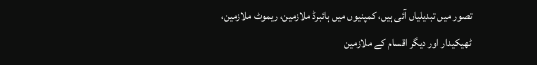تصور میں تبدیلیاں آئی ہیں، کمپنیوں میں ہائبرڈ ملازمین، ریموٹ ملازمین، ٹھیکیدار اور دیگر اقسام کے ملازمین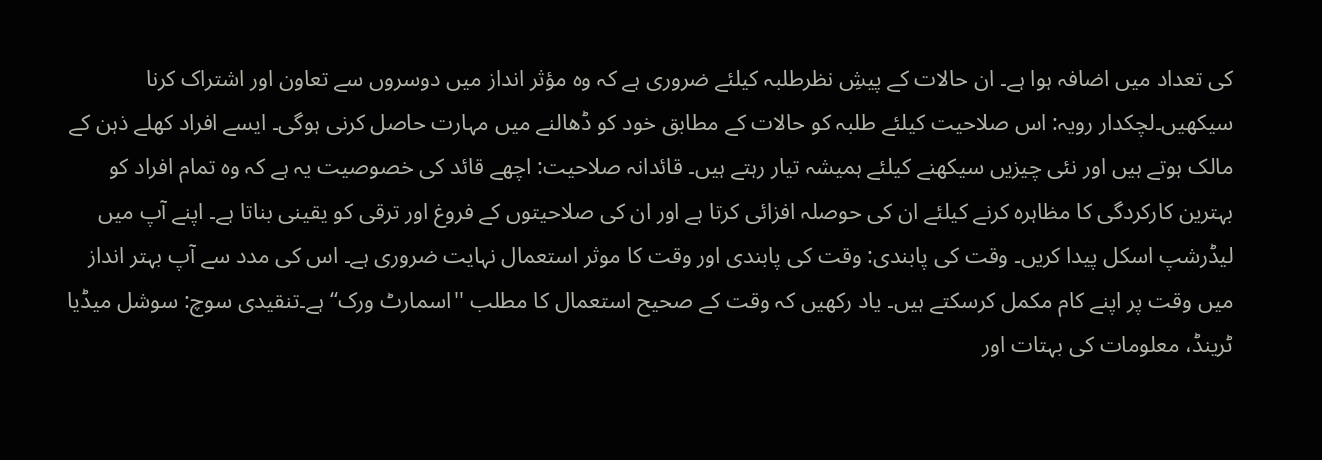کی تعداد میں اضافہ ہوا ہے۔ ان حالات کے پیشِ نظرطلبہ کیلئے ضروری ہے کہ وہ مؤثر انداز میں دوسروں سے تعاون اور اشتراک کرنا سیکھیں۔لچکدار رویہ: اس صلاحیت کیلئے طلبہ کو حالات کے مطابق خود کو ڈھالنے میں مہارت حاصل کرنی ہوگی۔ ایسے افراد کھلے ذہن کے مالک ہوتے ہیں اور نئی چیزیں سیکھنے کیلئے ہمیشہ تیار رہتے ہیں۔ قائدانہ صلاحیت: اچھے قائد کی خصوصیت یہ ہے کہ وہ تمام افراد کو بہترین کارکردگی کا مظاہرہ کرنے کیلئے ان کی حوصلہ افزائی کرتا ہے اور ان کی صلاحیتوں کے فروغ اور ترقی کو یقینی بناتا ہے۔ اپنے آپ میں لیڈرشپ اسکل پیدا کریں۔ وقت کی پابندی: وقت کی پابندی اور وقت کا موثر استعمال نہایت ضروری ہے۔ اس کی مدد سے آپ بہتر انداز میں وقت پر اپنے کام مکمل کرسکتے ہیں۔ یاد رکھیں کہ وقت کے صحیح استعمال کا مطلب ''اسمارٹ ورک‘‘ ہے۔تنقیدی سوچ: سوشل میڈیا ٹرینڈ، معلومات کی بہتات اور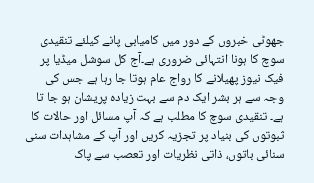جھوٹی خبروں کے دور میں کامیابی پانے کیلئے تنقیدی سوچ کا ہونا انتہائی ضروری ہے۔آج کل سوشل میڈیا پر فیک نیوز پھیلانے کا رواج عام ہوتا جا رہا ہے جس کی وجہ سے ہر بشر ایک دم سے بہت زیادہ پریشان ہو جا تا ہے۔ تنقیدی سوچ کا مطلب ہے کہ آپ مسائل اور حالات کا ثبوتوں کی بنیاد پر تجزیہ کریں اور آپ کے مشاہدات سنی سنائی باتوں، ذاتی نظریات اور تعصب سے پاک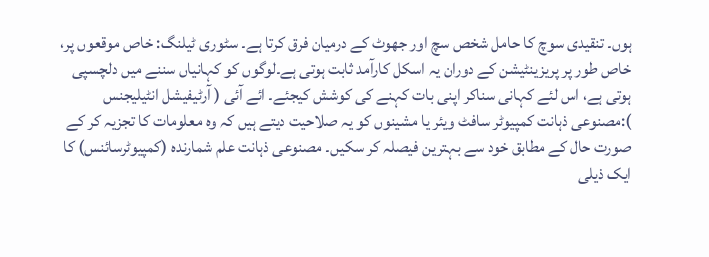ہوں۔ تنقیدی سوچ کا حامل شخص سچ اور جھوٹ کے درمیان فرق کرتا ہے۔ سٹوری ٹیلنگ: خاص موقعوں پر، خاص طور پر پریزینٹیشن کے دوران یہ اسکل کارآمد ثابت ہوتی ہے۔لوگوں کو کہانیاں سننے میں دلچسپی ہوتی ہے، اس لئے کہانی سناکر اپنی بات کہنے کی کوشش کیجئے۔ ائے آئی ( آرٹیفیشل انٹیلیجنس ):مصنوعی ذہانت کمپیوٹر سافٹ ویئر یا مشینوں کو یہ صلاحیت دیتے ہیں کہ وہ معلومات کا تجزیہ کر کے صورت حال کے مطابق خود سے بہترین فیصلہ کر سکیں۔ مصنوعی ذہانت علم شمارندہ (کمپیوٹرسائنس) کا ایک ذیلی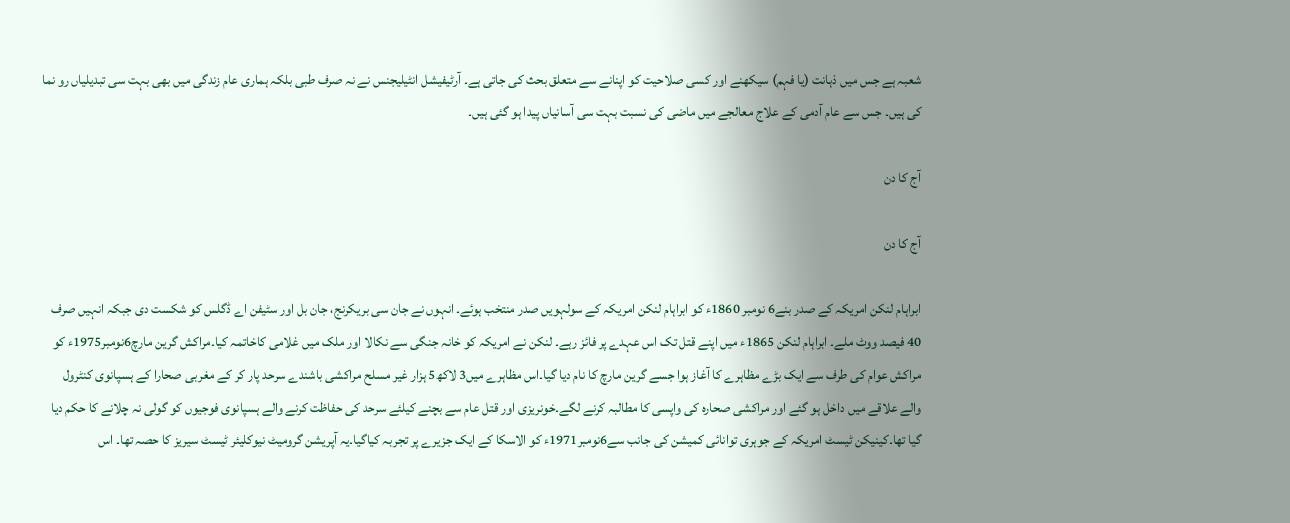شعبہ ہے جس میں ذہانت (یا فہم) سیکھنے اور کسی صلاحیت کو اپنانے سے متعلق بحث کی جاتی ہے۔ آرٹیفیشل انٹیلیجنس نے نہ صرف طبی بلکہ ہماری عام زندگی میں بھی بہت سی تبدیلیاں رو نما کی ہیں۔ جس سے عام آدمی کے علاج معالجے میں ماضی کی نسبت بہت سی آسانیاں پیدا ہو گئی ہیں۔

آج کا دن

آج کا دن

ابراہام لنکن امریکہ کے صدر بنے6 نومبر 1860ء کو ابراہام لنکن امریکہ کے سولہویں صدر منتخب ہوئے۔ انہوں نے جان سی بریکرنج، جان بل اور سٹیفن اے ڈگلس کو شکست دی جبکہ انہیں صرف 40 فیصد ووٹ ملے۔ ابراہام لنکن 1865ء میں اپنے قتل تک اس عہدے پر فائز رہے۔ لنکن نے امریکہ کو خانہ جنگی سے نکالا اور ملک میں غلامی کاخاتمہ کیا۔مراکش گرین مارچ6نومبر1975ء کو مراکش عوام کی طرف سے ایک بڑے مظاہرے کا آغاز ہوا جسے گرین مارچ کا نام دیا گیا۔اس مظاہرے میں3 لاکھ5 ہزار غیر مسلح مراکشی باشندے سرحد پار کر کے مغربی صحارا کے ہسپانوی کنٹرول والے علاقے میں داخل ہو گئے اور مراکشی صحارہ کی واپسی کا مطالبہ کرنے لگے۔خونریزی اور قتل عام سے بچنے کیلئے سرحد کی حفاظت کرنے والے ہسپانوی فوجیوں کو گولی نہ چلانے کا حکم دیا گیا تھا۔کینیکن ٹیسٹ امریکہ کے جوہری توانائی کمیشن کی جانب سے6نومبر1971ء کو الاسکا کے ایک جزیرے پر تجربہ کیاگیا۔یہ آپریشن گرومیٹ نیوکلیئر ٹیسٹ سیریز کا حصہ تھا۔ اس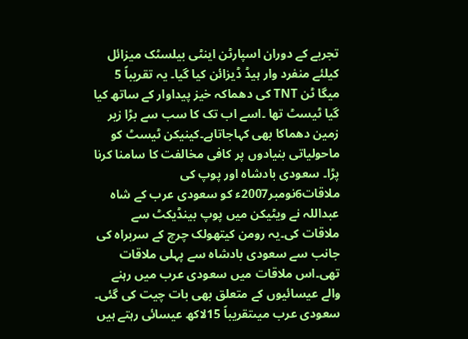تجربے کے دوران اسپارٹن اینٹی بیلسٹک میزائل کیلئے منفرد وار ہیڈ ڈیزائن کیا گیا۔ یہ تقریباً 5 میگا ٹن TNT کی دھماکہ خیز پیداوار کے ساتھ کیا گیا ٹیسٹ تھا ۔اسے اب تک کا سب سے بڑا زیر زمین دھماکا بھی کہاجاتاہے۔کینیکن ٹیسٹ کو ماحولیاتی بنیادوں پر کافی مخالفت کا سامنا کرنا پڑا۔ سعودی بادشاہ اور پوپ کی ملاقات6نومبر2007ء کو سعودی عرب کے شاہ عبداللہ نے ویٹیکن میں پوپ بینڈیکٹ سے ملاقات کی۔یہ رومن کیتھولک چرچ کے سربراہ کی جانب سے سعودی بادشاہ سے پہلی ملاقات تھی۔اس ملاقات میں سعودی عرب میں رہنے والے عیسائیوں کے متعلق بھی بات چیت کی گئی۔ سعودی عرب میںتقریباً 15لاکھ عیسائی رہتے ہیں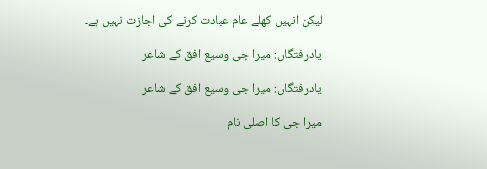لیکن انہیں کھلے عام عبادت کرنے کی اجازت نہیں ہے۔

یادرفتگاں: میرا جی وسیع افق کے شاعر

یادرفتگاں: میرا جی وسیع افق کے شاعر

میرا جی کا اصلی نام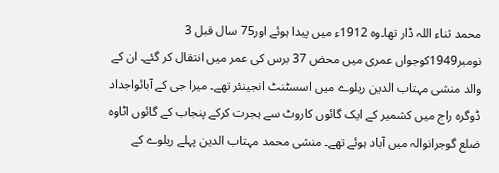محمد ثناء اللہ ڈار تھا۔وہ 1912ء میں پیدا ہوئے اور75 سال قبل 3 نومبر1949کوجواں عمری میں محض 37 برس کی عمر میں انتقال کر گئے۔ ان کے والد منشی مہتاب الدین ریلوے میں اسسٹنٹ انجینئر تھے۔ میرا جی کے آبائواجداد ڈوگرہ راج میں کشمیر کے ایک گائوں کاروٹ سے ہجرت کرکے پنجاب کے گائوں اٹاوہ ضلع گوجرانوالہ میں آباد ہوئے تھے۔ منشی محمد مہتاب الدین پہلے ریلوے کے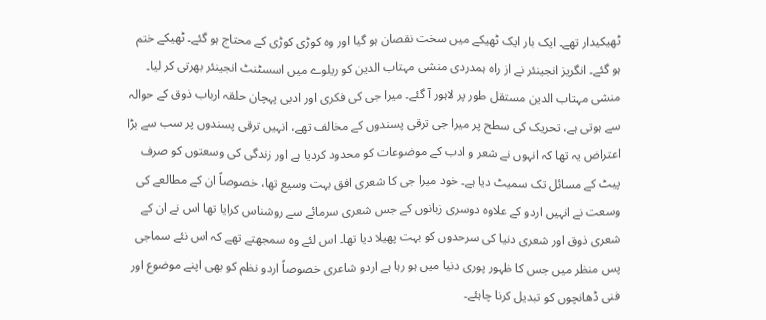ٹھیکیدار تھے۔ ایک بار ایک ٹھیکے میں سخت نقصان ہو گیا اور وہ کوڑی کوڑی کے محتاج ہو گئے۔ ٹھیکے ختم ہو گئے۔ انگریز انجینئر نے از راہ ہمدردی منشی مہتاب الدین کو ریلوے میں اسسٹنٹ انجینئر بھرتی کر لیا۔ منشی مہتاب الدین مستقل طور پر لاہور آ گئے۔ میرا جی کی فکری اور ادبی پہچان حلقہ ارباب ذوق کے حوالہ سے ہوتی ہے، تحریک کی سطح پر میرا جی ترقی پسندوں کے مخالف تھے، انہیں ترقی پسندوں پر سب سے بڑا اعتراض یہ تھا کہ انہوں نے شعر و ادب کے موضوعات کو محدود کردیا ہے اور زندگی کی وسعتوں کو صرف پیٹ کے مسائل تک سمیٹ دیا ہے۔ خود میرا جی کا شعری افق بہت وسیع تھا، خصوصاً ان کے مطالعے کی وسعت نے انہیں اردو کے علاوہ دوسری زبانوں کے جس شعری سرمائے سے روشناس کرایا تھا اس نے ان کے شعری ذوق اور شعری دنیا کی سرحدوں کو بہت پھیلا دیا تھا۔ اس لئے وہ سمجھتے تھے کہ اس نئے سماجی پس منظر میں جس کا ظہور پوری دنیا میں ہو رہا ہے اردو شاعری خصوصاً اردو نظم کو بھی اپنے موضوع اور فنی ڈھانچوں کو تبدیل کرنا چاہئے۔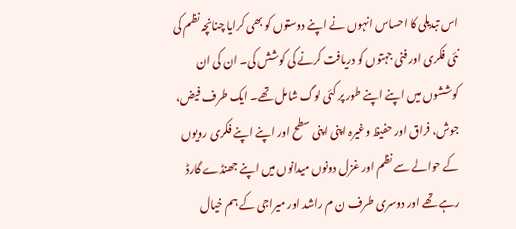اس تبدیلی کا احساس انہوں نے اپنے دوستوں کو بھی کرایا چنانچہ نظم کی نئی فکری اور فنی جہتوں کو دریافت کرنے کی کوشش کی۔ ان کی ان کوششوں میں اپنے اپنے طور پر کئی لوگ شامل تھے۔ ایک طرف فیض، جوش، فراق اور حفیظ وغیرہ اپنی اپنی سطح اور اپنے اپنے فکری رویوں کے حوالے سے نظم اور غزل دونوں میدانوں میں اپنے جھنڈے گارڈ رہے تھے اور دوسری طرف ن م راشد اور میراجی کے ہم خیال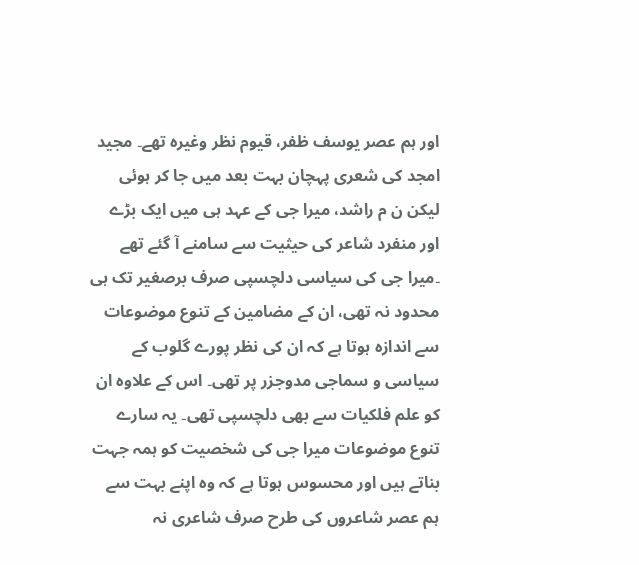اور ہم عصر یوسف ظفر، قیوم نظر وغیرہ تھے۔ مجید امجد کی شعری پہچان بہت بعد میں جا کر ہوئی لیکن ن م راشد، میرا جی کے عہد ہی میں ایک بڑے اور منفرد شاعر کی حیثیت سے سامنے آ گئے تھے ۔میرا جی کی سیاسی دلچسپی صرف برصغیر تک ہی محدود نہ تھی، ان کے مضامین کے تنوع موضوعات سے اندازہ ہوتا ہے کہ ان کی نظر پورے گلوب کے سیاسی و سماجی مدوجزر پر تھی۔ اس کے علاوہ ان کو علم فلکیات سے بھی دلچسپی تھی۔ یہ سارے تنوع موضوعات میرا جی کی شخصیت کو ہمہ جہت بناتے ہیں اور محسوس ہوتا ہے کہ وہ اپنے بہت سے ہم عصر شاعروں کی طرح صرف شاعری نہ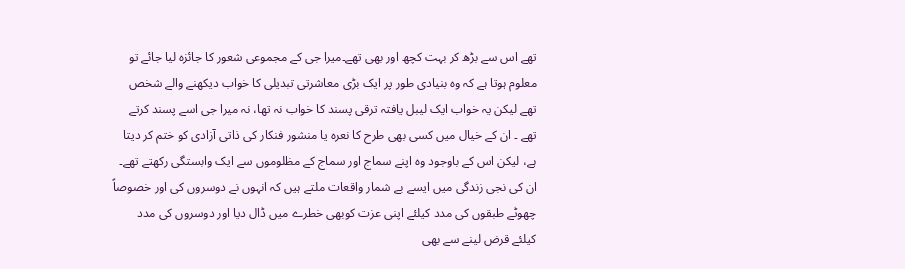تھے اس سے بڑھ کر بہت کچھ اور بھی تھے۔میرا جی کے مجموعی شعور کا جائزہ لیا جائے تو معلوم ہوتا ہے کہ وہ بنیادی طور پر ایک بڑی معاشرتی تبدیلی کا خواب دیکھنے والے شخص تھے لیکن یہ خواب ایک لیبل یافتہ ترقی پسند کا خواب نہ تھا، نہ میرا جی اسے پسند کرتے تھے ۔ ان کے خیال میں کسی بھی طرح کا نعرہ یا منشور فنکار کی ذاتی آزادی کو ختم کر دیتا ہے، لیکن اس کے باوجود وہ اپنے سماج اور سماج کے مظلوموں سے ایک وابستگی رکھتے تھے۔ ان کی نجی زندگی میں ایسے بے شمار واقعات ملتے ہیں کہ انہوں نے دوسروں کی اور خصوصاً چھوٹے طبقوں کی مدد کیلئے اپنی عزت کوبھی خطرے میں ڈال دیا اور دوسروں کی مدد کیلئے قرض لینے سے بھی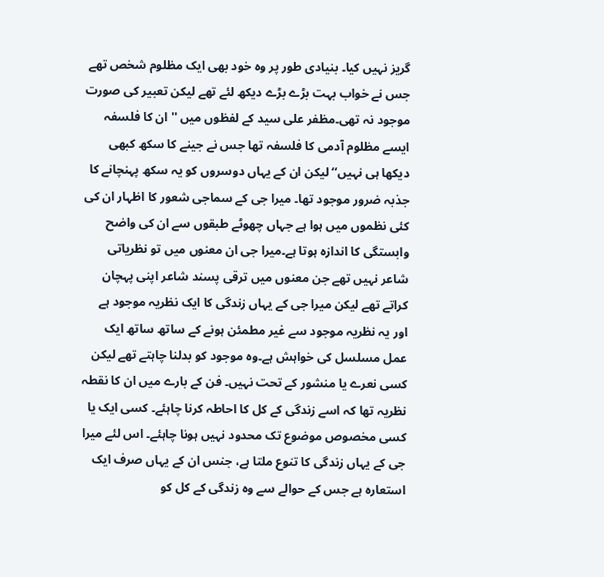گریز نہیں کیا۔ بنیادی طور پر وہ خود بھی ایک مظلوم شخص تھے جس نے خواب بہت بڑے بڑے دیکھ لئے تھے لیکن تعبیر کی صورت موجود نہ تھی۔مظفر علی سید کے لفظوں میں '' ان کا فلسفہ ایسے مظلوم آدمی کا فلسفہ تھا جس نے جینے کا سکھ کبھی دیکھا ہی نہیں‘‘ لیکن ان کے یہاں دوسروں کو یہ سکھ پہنچانے کا جذبہ ضرور موجود تھا۔ میرا جی کے سماجی شعور کا اظہار ان کی کئی نظموں میں ہوا ہے جہاں چھوٹے طبقوں سے ان کی واضح وابستگی کا اندازہ ہوتا ہے۔میرا جی ان معنوں میں تو نظریاتی شاعر نہیں تھے جن معنوں میں ترقی پسند شاعر اپنی پہچان کراتے تھے لیکن میرا جی کے یہاں زندگی کا ایک نظریہ موجود ہے اور یہ نظریہ موجود سے غیر مطمئن ہونے کے ساتھ ساتھ ایک عمل مسلسل کی خواہش ہے۔وہ موجود کو بدلنا چاہتے تھے لیکن کسی نعرے یا منشور کے تحت نہیں۔ فن کے بارے میں ان کا نقطہ نظریہ تھا کہ اسے زندگی کے کل کا احاطہ کرنا چاہئے۔ کسی ایک یا کسی مخصوص موضوع تک محدود نہیں ہونا چاہئے۔ اس لئے میرا جی کے یہاں زندگی کا تنوع ملتا ہے، جنس ان کے یہاں صرف ایک استعارہ ہے جس کے حوالے سے وہ زندگی کے کل کو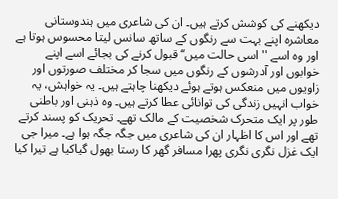دیکھنے کی کوشش کرتے ہیں۔ ان کی شاعری میں ہندوستانی معاشرہ اپنے بہت سے رنگوں کے ساتھ سانس لیتا محسوس ہوتا ہے اور وہ اسے '' اسی حالت میں‘‘ قبول کرنے کی بجائے اسے اپنے خوابوں اور آدرشوں کے رنگوں میں سجا کر مختلف صورتوں اور زاویوں میں منعکس ہوتے ہوئے دیکھنا چاہتے ہیں۔ یہ خواہش، یہ خواب انہیں زندگی کی توانائی عطا کرتے ہیں۔ وہ ذہنی اور باطنی طور پر ایک متحرک شخصیت کے مالک تھے۔ تحریک کو پسند کرتے تھے اور اس کا اظہار ان کی شاعری میں جگہ جگہ ہوا ہے۔ میرا جی ایک غزل نگری نگری پھرا مسافر گھر کا رستا بھول گیاکیا ہے تیرا کیا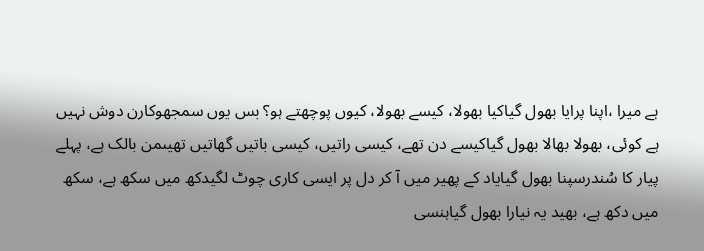ہے میرا ،اپنا پرایا بھول گیاکیا بھولا، کیسے بھولا، کیوں پوچھتے ہو؟ بس یوں سمجھوکارن دوش نہیں ہے کوئی، بھولا بھالا بھول گیاکیسے دن تھے، کیسی راتیں، کیسی باتیں گھاتیں تھیںمن بالک ہے، پہلے پیار کا سُندرسپنا بھول گیایاد کے پھیر میں آ کر دل پر ایسی کاری چوٹ لگیدکھ میں سکھ ہے، سکھ میں دکھ ہے، بھید یہ نیارا بھول گیاہنسی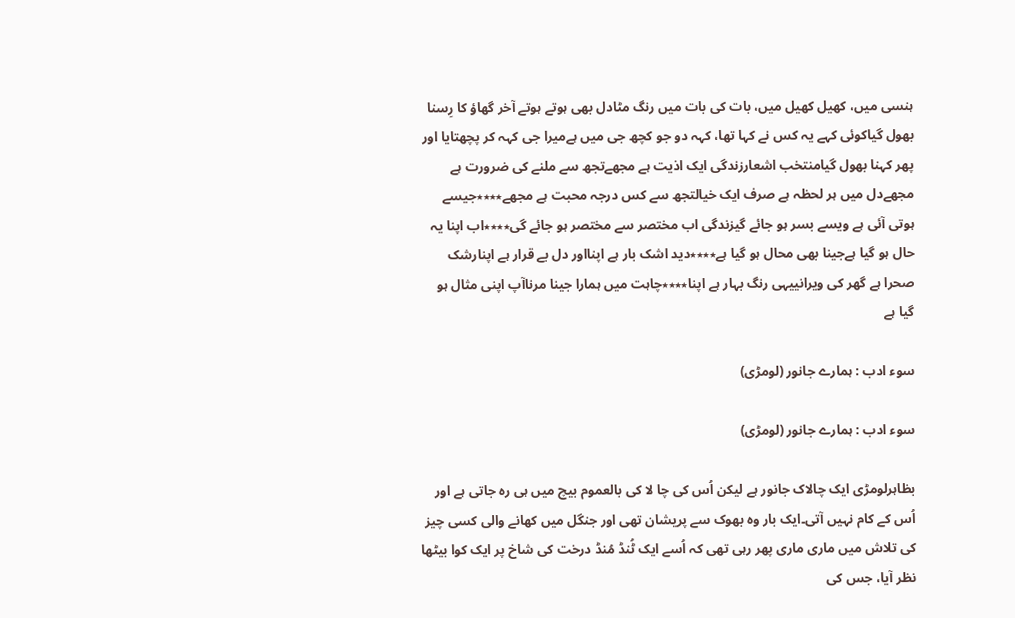ہنسی میں، کھیل کھیل میں، بات کی بات میں رنگ مٹادل بھی ہوتے ہوتے آخر گھاؤ کا رِسنا بھول گیاکوئی کہے یہ کس نے کہا تھا، کہہ دو جو کچھ جی میں ہےمیرا جی کہہ کر پچھتایا اور پھر کہنا بھول گیامنتخب اشعارزندگی ایک اذیت ہے مجھےتجھ سے ملنے کی ضرورت ہے مجھےدل میں ہر لحظہ ہے صرف ایک خیالتجھ سے کس درجہ محبت ہے مجھے٭٭٭٭جیسے ہوتی آئی ہے ویسے بسر ہو جائے گیزندگی اب مختصر سے مختصر ہو جائے گی٭٭٭٭اب اپنا یہ حال ہو گیا ہےجینا بھی محال ہو گیا ہے٭٭٭٭دید اشک بار ہے اپنااور دل بے قرار ہے اپنارشک صحرا ہے گھر کی ویرانییہی رنگ بہار ہے اپنا٭٭٭٭چاہت میں ہمارا جینا مرناآپ اپنی مثال ہو گیا ہے

سوء ادب : ہمارے جانور (لومڑی)

سوء ادب : ہمارے جانور (لومڑی)

بظاہرلومڑی ایک چالاک جانور ہے لیکن اُس کی چا لا کی بالعموم بیچ میں ہی رہ جاتی ہے اور اُس کے کام نہیں آتی۔ایک بار وہ بھوک سے پریشان تھی اور جنگل میں کھانے والی کسی چیز کی تلاش میں ماری ماری پھر رہی تھی کہ اُسے ایک ٹُنڈ مُنڈ درخت کی شاخ پر ایک کوا بیٹھا نظر آیا، جس کی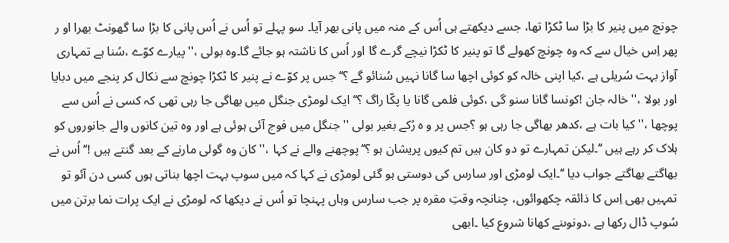چونچ میں پنیر کا بڑا سا ٹکڑا تھا، جسے دیکھتے ہی اُس کے منہ میں پانی بھر آیا۔ سو پہلے تو اُس نے اُس پانی کا بڑا سا گھونٹ بھرا او ر پھر اِس خیال سے کہ وہ چونچ کھولے گا تو پنیر کا ٹکڑا نیچے گرے گا اور اُس کا ناشتہ ہو جائے گا۔وہ بولی ،''پیارے کوّے ،سُنا ہے تمہاری آواز بہت سُریلی ہے ،کیا اپنی خالہ کو کوئی اچھا سا گانا نہیں سُنائو گے ؟‘‘جس پر کوّے نے پنیر کا ٹکڑا چونچ سے نکال کر پنجے میں دبایا اور بولا ،''خالہ جان !کونسا گانا سنو گی ،کوئی فلمی گانا یا پکّا راگ ؟‘‘ ایک لومڑی جنگل میں بھاگی جا رہی تھی کہ کسی نے اُس سے پوچھا ،''کیا بات ہے ،کدھر بھاگی جا رہی ہو ؟جس پر و ہ رُکے بغیر بولی '' جنگل میں فوج آئی ہوئی ہے اور وہ تین کانوں والے جانوروں کو ہلاک کر رہے ہیں ‘‘۔لیکن تمہارے تو دو کان ہیں تم کیوں پریشان ہو ؟‘‘پوچھنے والے نے کہا ،''کان وہ گولی مارنے کے بعد گنتے ہیں !‘‘اُس نے بھاگتے بھاگتے جواب دیا ‘‘۔ایک لومڑی اور سارس کی دوستی ہو گئی لومڑی نے کہا کہ میں سوپ بہت اچھا بناتی ہوں کسی دن آئو تو تمہیں بھی اِس کا ذائقہ چکھوائوں، چنانچہ وقتِ مقرہ پر جب سارس وہاں پہنچا تو اُس نے دیکھا کہ لومڑی نے ایک پرات نما برتن میں سُوپ ڈال رکھا ہے ،دونوںنے کھانا شروع کیا ۔ابھی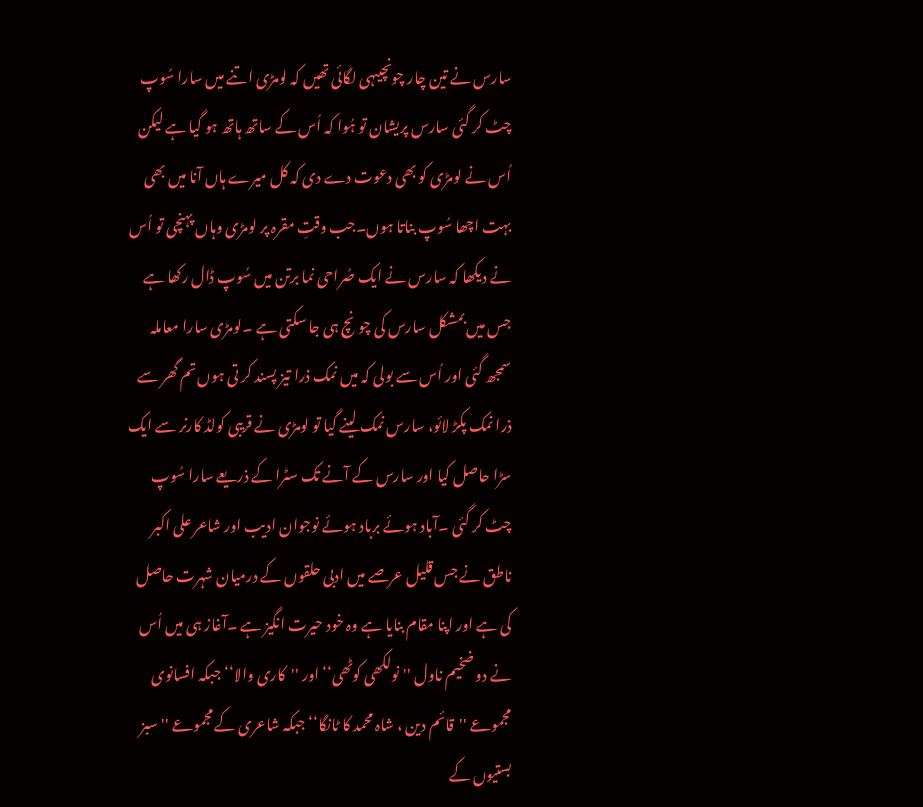سارس نے تین چار چونچیںہی لگائی تھیں کہ لومڑی اتنے میں سارا سُوپ چٹ کر گئی سارس پریشان تو ہُوا کہ اُس کے ساتھ ہاتھ ہو گیا ہے لیکن اُس نے لومڑی کو بھی دعوت دے دی کہ کل میرے ہاں آنا میں بھی بہت اچھا سُوپ بناتا ہوں۔جب وقتِ مقرہ پر لومڑی وہاں پہنچی تو اُس نے دیکھا کہ سارس نے ایک صُراحی نما برتن میں سُوپ ڈال رکھا ہے جس میں بمشکل سارس کی چونچ ہی جا سکتی ہے ۔لومڑی سارا معاملہ سمجھ گئی اور اُس سے بولی کہ میں نمک ذرا تیز پسند کر تی ہوں تم گھر سے ذرا نمک پکڑ لائو، سارس نمک لینے گیا تو لومڑی نے قریبی کولڈ کارنر سے ایک سڑا حاصل کیا اور سارس کے آنے تک سٹرا کے ذریعے سارا سُوپ چٹ کر گئی ۔آباد ہوئے برباد ہوئے نوجوان ادیب اور شاعر علی اکبر ناطق نے جس قلیل عرصے میں ادبی حلقوں کے درمیان شہرت حاصل کی ہے اور اپنا مقام بنایا ہے وہ خود حیرت انگیز ہے ۔آغاز ہی میں اُس نے دو ضخیم ناول ''نولکھی کوٹھی‘‘ اور ''کاری والا‘‘ جبکہ افسانوی مجموعے ''قائم دین ، شاہ محمد کا ٹانگا‘‘ جبکہ شاعری کے مجموعے ''سبز بستیوں کے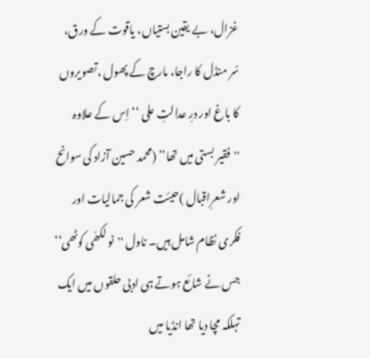غزال، بے یقین بستیاں، یاقوت کے ورق، سُر منڈل کا راجا، مارچ کے پھول ،تصویروں کا باغ اور درِ عدالتِ علی ‘‘ اِس کے علاوہ ''فقیر بستی میں تھا‘‘ (محمد حسین آزاد کی سوانح اور شعرِاقبال )حیئت شعر کی جمالیات اور فکری نظام شامل ہیں۔ ناول ''نو لکھّی کوٹھی‘‘ جس نے شائع ہوتے ہی ادبی حلقوں میں ایک تہلکہ مچا دیا تھا انڈیا میں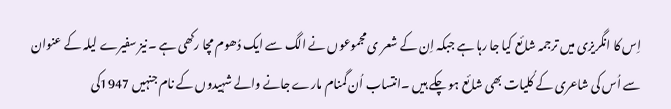اِس کا انگریزی میں ترجمہ شائع کیا جا رہا ہے جبکہ اِن کے شعر ی مجموعوں نے الگ سے ایک دُھوم مچا رکھی ہے ۔نیز سفیرے لیلہ کے عنوان سے اُس کی شاعری کے کُلیات بھی شائع ہو چکے ہیں ۔انتساب اُن گمنام مارے جانے والے شہیدوں کے نام جنہیں 1947کی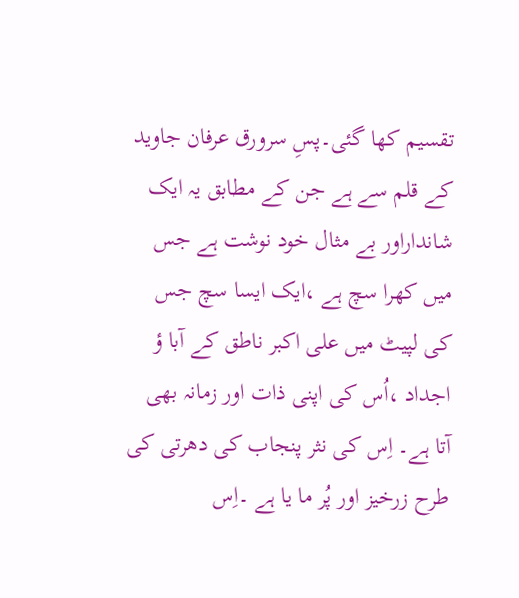تقسیم کھا گئی۔پسِ سرورق عرفان جاوید کے قلم سے ہے جن کے مطابق یہ ایک شانداراور بے مثال خود نوشت ہے جس میں کھرا سچ ہے ،ایک ایسا سچ جس کی لپیٹ میں علی اکبر ناطق کے آبا ؤ اجداد ،اُس کی اپنی ذات اور زمانہ بھی آتا ہے۔ اِس کی نثر پنجاب کی دھرتی کی طرح زرخیز اور پُر ما یا ہے ۔اِس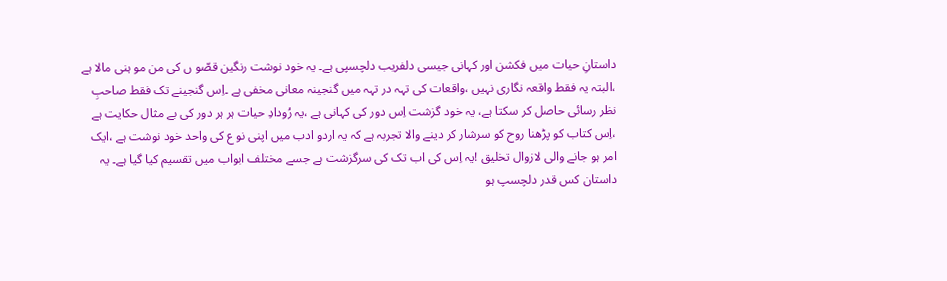داستانِ حیات میں فکشن اور کہانی جیسی دلفریب دلچسپی ہے۔ یہ خود نوشت رنگین قصّو ں کی من مو ہنی مالا ہے ،البتہ یہ فقط واقعہ نگاری نہیں ،واقعات کی تہہ در تہہ میں گنجینہ معانی مخفی ہے ۔اِس گنجینے تک فقط صاحبِ نظر رسائی حاصل کر سکتا ہے، یہ خود گزشت اِس دور کی کہانی ہے ،یہ رُودادِ حیات ہر ہر دور کی بے مثال حکایت ہے ،اِس کتاب کو پڑھنا روح کو سرشار کر دینے والا تجربہ ہے کہ یہ اردو ادب میں اپنی نو ع کی واحد خود نوشت ہے ،ایک امر ہو جانے والی لازوال تخلیق !یہ اِس کی اب تک کی سرگزشت ہے جسے مختلف ابواب میں تقسیم کیا گیا ہے۔ یہ داستان کس قدر دلچسپ ہو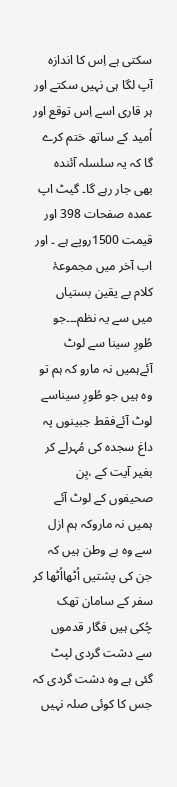سکتی ہے اِس کا اندازہ آپ لگا ہی نہیں سکتے اور ہر قاری اسے اِس توقع اور اُمید کے ساتھ ختم کرے گا کہ یہ سلسلہ آئندہ بھی جار رہے گا۔ گیٹ اپ عمدہ صفحات 398 اور قیمت 1500روپے ہے ۔ اور اب آخر میں مجموعۂ کلام بے یقین بستیاں میں سے یہ نظم۔۔۔جو طُورِ سینا سے لوٹ آئےہمیں نہ مارو کہ ہم تو وہ ہیں جو طُورِ سیناسے لوٹ آئےفقط جبینوں پہ داغ سجدہ کی مُہرلے کر بغیر آیت کے ،بِن صحیفوں کے لوٹ آئے ہمیں نہ ماروکہ ہم ازل سے وہ بے وطن ہیں کہ جن کی پشتیں اُٹھااُٹھا کر سفر کے سامان تھک چُکی ہیں فگار قدموں سے دشت گردی لپٹ گئی ہے وہ دشت گردی کہ جس کا کوئی صلہ نہیں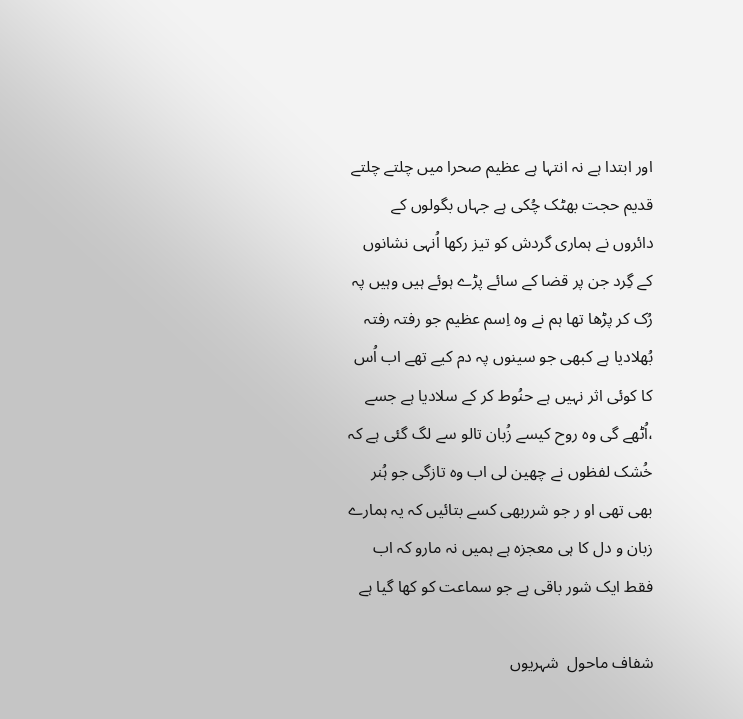اور ابتدا ہے نہ انتہا ہے عظیم صحرا میں چلتے چلتے قدیم حجت بھٹک چُکی ہے جہاں بگولوں کے دائروں نے ہماری گردش کو تیز رکھا اُنہی نشانوں کے گِرد جن پر قضا کے سائے پڑے ہوئے ہیں وہیں پہ رُک کر پڑھا تھا ہم نے وہ اِسم عظیم جو رفتہ رفتہ بُھلادیا ہے کبھی جو سینوں پہ دم کیے تھے اب اُس کا کوئی اثر نہیں ہے حنُوط کر کے سلادیا ہے جسے ،اُٹھے گی وہ روح کیسے زُبان تالو سے لگ گئی ہے کہ خُشک لفظوں نے چھین لی اب وہ تازگی جو ہُنر بھی تھی او ر جو شرربھی کسے بتائیں کہ یہ ہمارے زبان و دل کا ہی معجزہ ہے ہمیں نہ مارو کہ اب فقط ایک شور باقی ہے جو سماعت کو کھا گیا ہے

شفاف ماحول  شہریوں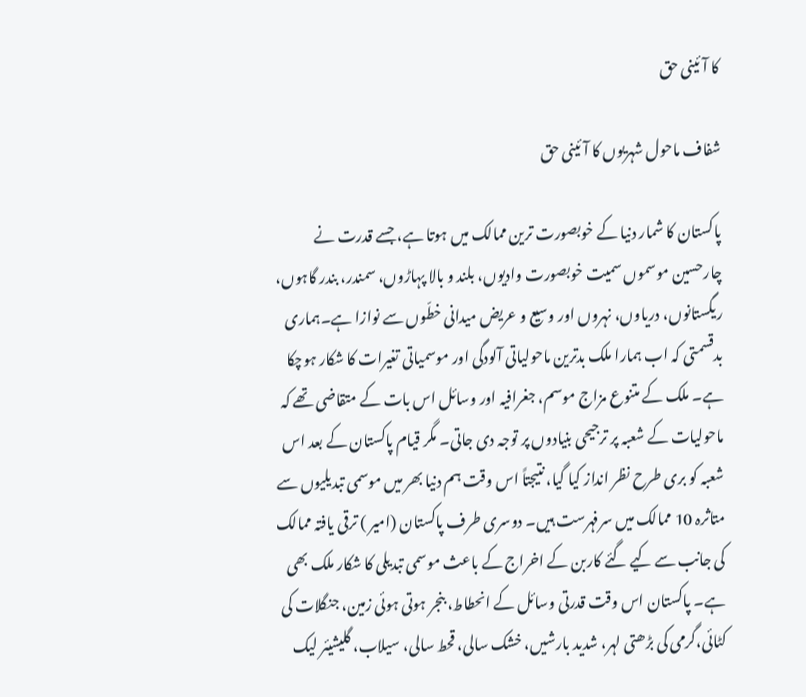کا آئینی حق

شفاف ماحول شہریوں کا آئینی حق

پاکستان کا شمار دنیا کے خوبصورت ترین ممالک میں ہوتا ہے، جسے قدرت نے چارحسین موسموں سمیت خوبصورت وادیوں، بلند و بالا پہاڑوں، سمندر، بندر گاہوں، ریگستانوں، دریاوں، نہروں اور وسیع و عریض میدانی خطّوں سے نوازا ہے۔ہماری بدقسمتی کہ اب ہمارا ملک بدترین ماحولیاتی آلودگی اور موسمیاتی تغیرات کا شکار ہوچکا ہے۔ ملک کے متنوع مزاج موسم، جغرافیہ اور وسائل اس بات کے متقاضی تھے کہ ماحولیات کے شعبہ پر ترجیحی بنیادوں پر توجہ دی جاتی۔ مگر قیام پاکستان کے بعد اس شعبہ کو بری طرح نظر انداز کیا گیا، نتیجتاً اس وقت ہم دنیا بھر میں موسمی تبدیلیوں سے متاثرہ 10 ممالک میں سرفہرست ہیں۔ دوسری طرف پاکستان (امیر ) ترقی یافتہ ممالک کی جانب سے کیے گئے کاربن کے اخراج کے باعث موسمی تبدیلی کا شکار ملک بھی ہے۔ پاکستان اس وقت قدرتی وسائل کے انحطاط، بنجر ہوتی ہوئی زمین، جنگلات کی کٹائی،گرمی کی بڑھتی لہر، شدید بارشیں، خشک سالی، قحط سالی، سیلاب، گلیشیئر لیک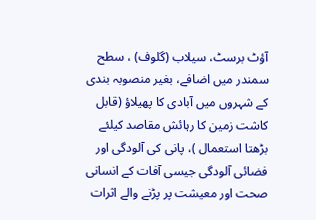آؤٹ برسٹ، سیلاب (گلوف) ، سطح سمندر میں اضافے، بغیر منصوبہ بندی کے شہروں میں آبادی کا پھیلاؤ (قابل کاشت زمین کا رہائش مقاصد کیلئے بڑھتا استعمال )، پانی کی آلودگی اور فضائی آلودگی جیسی آفات کے انسانی صحت اور معیشت پر پڑنے والے اثرات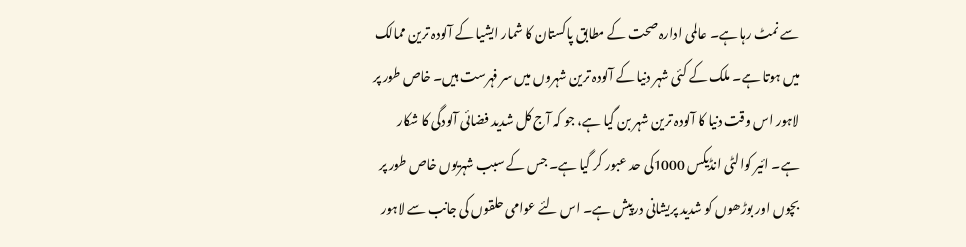سے نمٹ رہا ہے۔ عالمی ادارہ صحت کے مطابق پاکستان کا شمار ایشیا کے آلودہ ترین ممالک میں ہوتا ہے۔ ملک کے کئی شہر دنیا کے آلودہ ترین شہروں میں سر فہرست ہیں۔ خاص طور پر لاہور اس وقت دنیا کا آلودہ ترین شہر بن گیا ہے، جو کہ آج کل شدید فضائی آلودگی کا شکار ہے۔ ائیر کوالٹی انڈیکس 1000کی حد عبور کر گیا ہے۔ جس کے سبب شہریوں خاص طور پر بچوں اور بوڑھوں کو شدید پریشانی درپیش ہے۔ اس لئے عوامی حلقوں کی جانب سے لاہور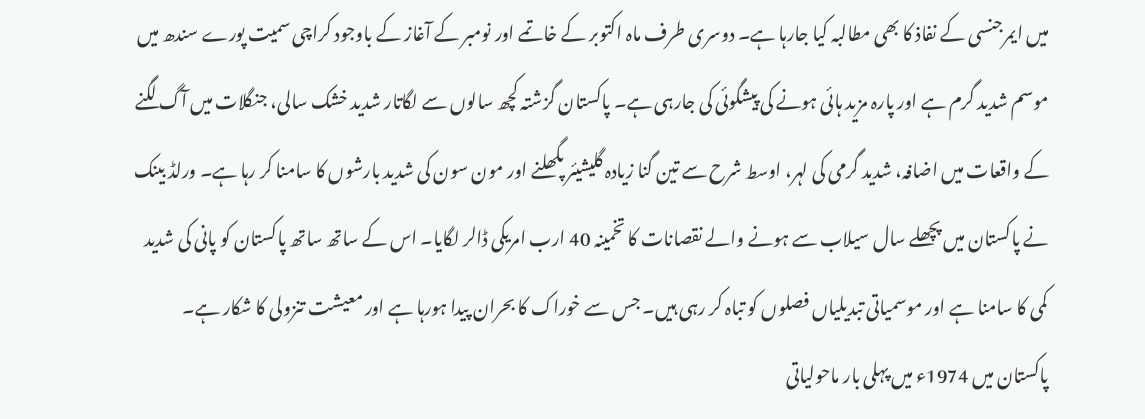میں ایمرجنسی کے نفاذ کا بھی مطالبہ کیا جارہا ہے۔ دوسری طرف ماہ اکتوبر کے خاتمے اور نومبر کے آغاز کے باوجود کراچی سمیت پورے سندھ میں موسم شدید گرم ہے اور پارہ مزید ہائی ہونے کی پیشگوئی کی جارہی ہے۔ پاکستان گزشتہ کچھ سالوں سے لگاتار شدید خشک سالی، جنگلات میں آگ لگنے کے واقعات میں اضافہ، شدید گرمی کی لہر، اوسط شرح سے تین گنا زیادہ گلیشیئر پگھلنے اور مون سون کی شدید بارشوں کا سامنا کر رہا ہے۔ ورلڈ بینک نے پاکستان میں پچھلے سال سیلاب سے ہونے والے نقصانات کا تخمینہ 40 ارب امریکی ڈالر لگایا۔ اس کے ساتھ ساتھ پاکستان کو پانی کی شدید کمی کا سامنا ہے اور موسمیاتی تبدیلیاں فصلوں کو تباہ کر رہی ہیں۔ جس سے خوراک کا بحران پیدا ہورہا ہے اور معیشت تنزولی کا شکار ہے۔ پاکستان میں 1974ء میں پہلی بار ماحولیاتی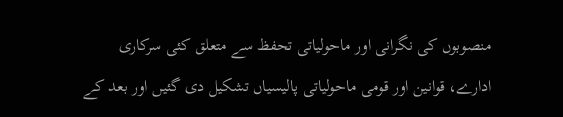منصوبوں کی نگرانی اور ماحولیاتی تحفظ سے متعلق کئی سرکاری ادارے، قوانین اور قومی ماحولیاتی پالیسیاں تشکیل دی گئیں اور بعد کے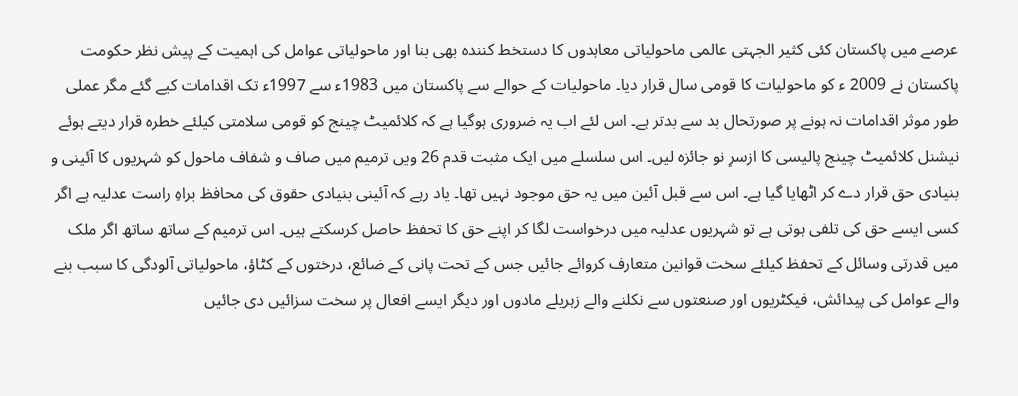عرصے میں پاکستان کئی کثیر الجہتی عالمی ماحولیاتی معاہدوں کا دستخط کنندہ بھی بنا اور ماحولیاتی عوامل کی اہمیت کے پیش نظر حکومت پاکستان نے 2009 ء کو ماحولیات کا قومی سال قرار دیا۔ ماحولیات کے حوالے سے پاکستان میں 1983ء سے 1997ء تک اقدامات کیے گئے مگر عملی طور موثر اقدامات نہ ہونے پر صورتحال بد سے بدتر ہے۔ اس لئے اب یہ ضروری ہوگیا ہے کہ کلائمیٹ چینج کو قومی سلامتی کیلئے خطرہ قرار دیتے ہوئے نیشنل کلائمیٹ چینج پالیسی کا ازسرِ نو جائزہ لیں۔ اس سلسلے میں ایک مثبت قدم 26 ویں ترمیم میں صاف و شفاف ماحول کو شہریوں کا آئینی و بنیادی حق قرار دے کر اٹھایا گیا ہے۔ اس سے قبل آئین میں یہ حق موجود نہیں تھا۔ یاد رہے کہ آئینی بنیادی حقوق کی محافظ براہِ راست عدلیہ ہے اگر کسی ایسے حق کی تلفی ہوتی ہے تو شہریوں عدلیہ میں درخواست لگا کر اپنے حق کا تحفظ حاصل کرسکتے ہیں۔ اس ترمیم کے ساتھ ساتھ اگر ملک میں قدرتی وسائل کے تحفظ کیلئے سخت قوانین متعارف کروائے جائیں جس کے تحت پانی کے ضائع، درختوں کے کٹاؤ، ماحولیاتی آلودگی کا سبب بنے والے عوامل کی پیدائش، فیکٹریوں اور صنعتوں سے نکلنے والے زہریلے مادوں اور دیگر ایسے افعال پر سخت سزائیں دی جائیں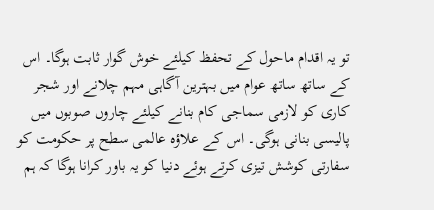تو یہ اقدام ماحول کے تحفظ کیلئے خوش گوار ثابت ہوگا۔ اس کے ساتھ ساتھ عوام میں بہترین آگاہی مہم چلانے اور شجر کاری کو لازمی سماجی کام بنانے کیلئے چاروں صوبوں میں پالیسی بنانی ہوگی۔ اس کے علاؤہ عالمی سطح پر حکومت کو سفارتی کوشش تیزی کرتے ہوئے دنیا کو یہ باور کرانا ہوگا کہ ہم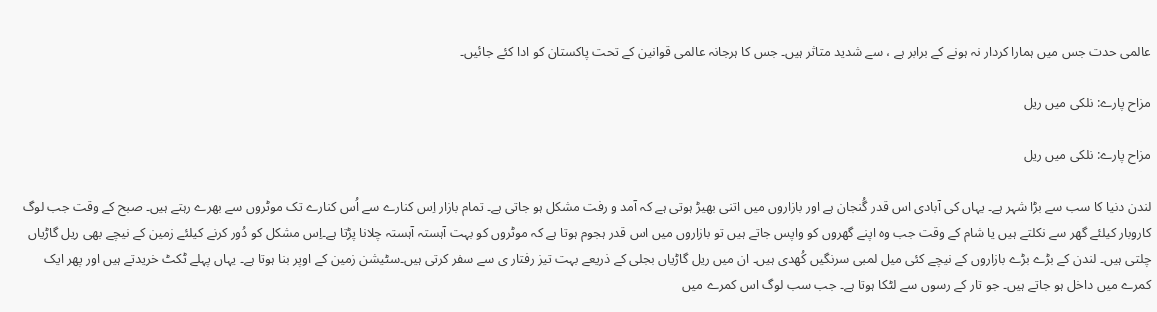عالمی حدت جس میں ہمارا کردار نہ ہونے کے برابر ہے ، سے شدید متاثر ہیں۔ جس کا ہرجانہ عالمی قوانین کے تحت پاکستان کو ادا کئے جائیں۔

مزاح پارے: نلکی میں ریل

مزاح پارے: نلکی میں ریل

لندن دنیا کا سب سے بڑا شہر ہے۔ یہاں کی آبادی اس قدر گُنجان ہے اور بازاروں میں اتنی بھیڑ ہوتی ہے کہ آمد و رفت مشکل ہو جاتی ہے۔ تمام بازار اِس کنارے سے اُس کنارے تک موٹروں سے بھرے رہتے ہیں۔ صبح کے وقت جب لوگ کاروبار کیلئے گھر سے نکلتے ہیں یا شام کے وقت جب وہ اپنے گھروں کو واپس جاتے ہیں تو بازاروں میں اس قدر ہجوم ہوتا ہے کہ موٹروں کو بہت آہستہ آہستہ چلانا پڑتا ہے۔اِس مشکل کو دُور کرنے کیلئے زمین کے نیچے بھی ریل گاڑیاں چلتی ہیں۔ لندن کے بڑے بڑے بازاروں کے نیچے کئی میل لمبی سرنگیں کُھدی ہیں۔ ان میں ریل گاڑیاں بجلی کے ذریعے بہت تیز رفتار ی سے سفر کرتی ہیں۔سٹیشن زمین کے اوپر بنا ہوتا ہے۔ یہاں پہلے ٹکٹ خریدتے ہیں اور پھر ایک کمرے میں داخل ہو جاتے ہیں۔ جو تار کے رسوں سے لٹکا ہوتا ہے۔ جب سب لوگ اس کمرے میں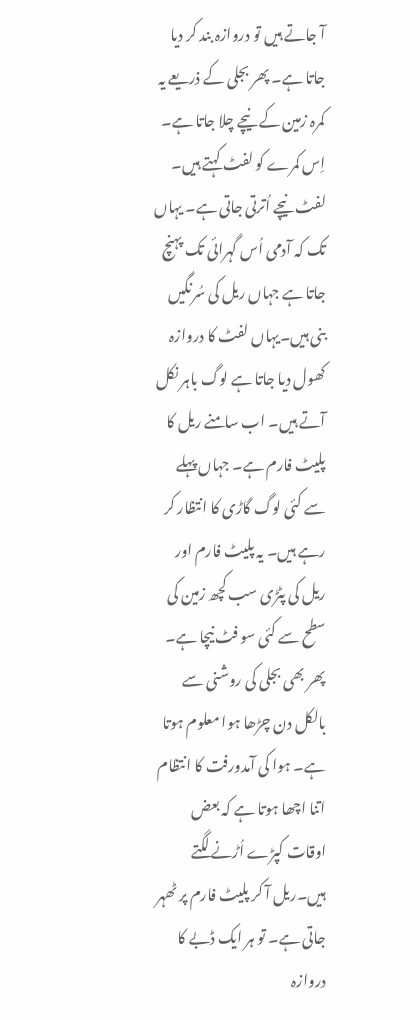آ جاتے ہیں تو دروازہ بند کر دیا جاتا ہے۔ پھر بجلی کے ذریعے یہ کمرہ زمین کے نیچے چلا جاتا ہے۔ اِس کمرے کو لفٹ کہتے ہیں۔ لفٹ نیچے اُترتی جاتی ہے۔ یہاں تک کہ آدمی اُس گہرائی تک پہنچ جاتا ہے جہاں ریل کی سُرنگیں بنی ہیں۔یہاں لفٹ کا دروازہ کھول دیا جاتا ہے لوگ باہر نکل آتے ہیں۔ اب سامنے ریل کا پلیٹ فارم ہے۔ جہاں پہلے سے کئی لوگ گاڑی کا انتظار کر رہے ہیں۔ یہ پلیٹ فارم اور ریل کی پٹڑی سب کچھ زمین کی سطح سے کئی سو فٹ نیچا ہے۔ پھر بھی بجلی کی روشنی سے بالکل دن چڑھا ہوا معلوم ہوتا ہے۔ ہوا کی آمدورفت کا انتظام اتنا اچھا ہوتا ہے کہ بعض اوقات کپڑے اُڑنے لگتے ہیں۔ریل آ کر پلیٹ فارم پر ٹھہر جاتی ہے۔ تو ہر ایک ڈبے کا دروازہ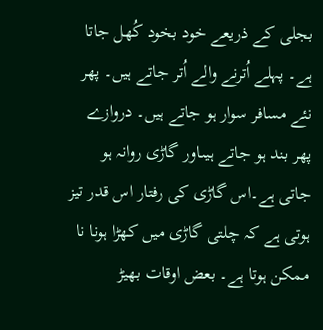بجلی کے ذریعے خود بخود کُھل جاتا ہے۔ پہلے اُترنے والے اُتر جاتے ہیں۔ پھر نئے مسافر سوار ہو جاتے ہیں۔ دروازے پھر بند ہو جاتے ہیںاور گاڑی روانہ ہو جاتی ہے۔اس گاڑی کی رفتار اس قدر تیز ہوتی ہے کہ چلتی گاڑی میں کھڑا ہونا نا ممکن ہوتا ہے۔ بعض اوقات بھیڑ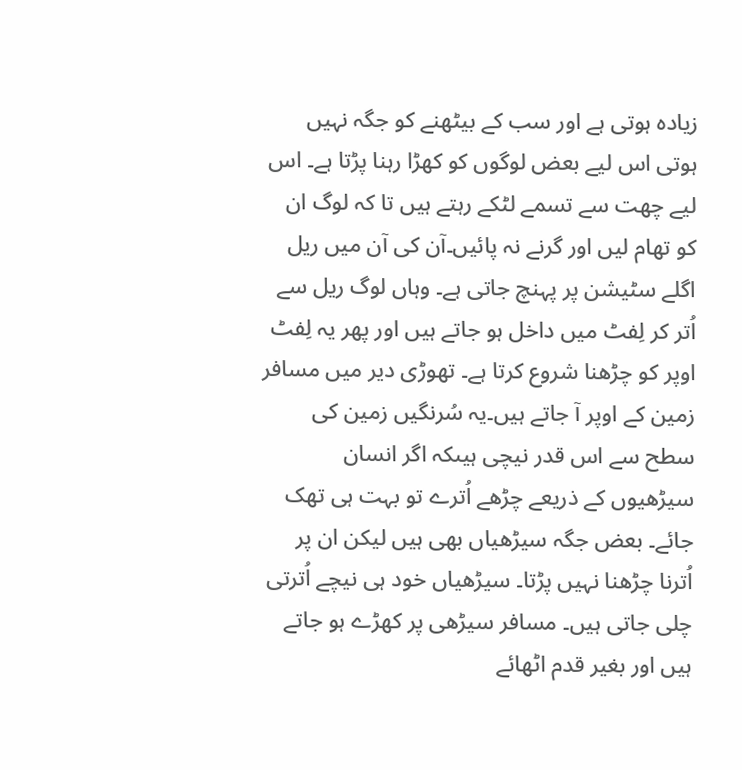زیادہ ہوتی ہے اور سب کے بیٹھنے کو جگہ نہیں ہوتی اس لیے بعض لوگوں کو کھڑا رہنا پڑتا ہے۔ اس لیے چھت سے تسمے لٹکے رہتے ہیں تا کہ لوگ ان کو تھام لیں اور گرنے نہ پائیں۔آن کی آن میں ریل اگلے سٹیشن پر پہنچ جاتی ہے۔ وہاں لوگ ریل سے اُتر کر لِفٹ میں داخل ہو جاتے ہیں اور پھر یہ لِفٹ اوپر کو چڑھنا شروع کرتا ہے۔ تھوڑی دیر میں مسافر زمین کے اوپر آ جاتے ہیں۔یہ سُرنگیں زمین کی سطح سے اس قدر نیچی ہیںکہ اگر انسان سیڑھیوں کے ذریعے چڑھے اُترے تو بہت ہی تھک جائے۔ بعض جگہ سیڑھیاں بھی ہیں لیکن ان پر اُترنا چڑھنا نہیں پڑتا۔ سیڑھیاں خود ہی نیچے اُترتی چلی جاتی ہیں۔ مسافر سیڑھی پر کھڑے ہو جاتے ہیں اور بغیر قدم اٹھائے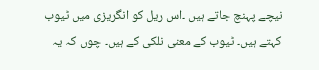نیچے پہنچ جاتے ہیں ۔اس ریل کو انگریزی میں ٹیوب کہتے ہیں۔ ٹیوب کے معنی نلکی کے ہیں۔ چوں کہ یہ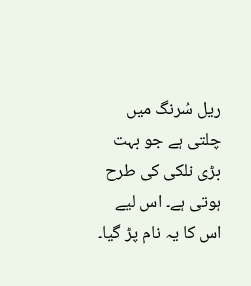ریل سُرنگ میں چلتی ہے جو بہت بڑی نلکی کی طرح ہوتی ہے۔ اس لیے اس کا یہ نام پڑ گیا۔